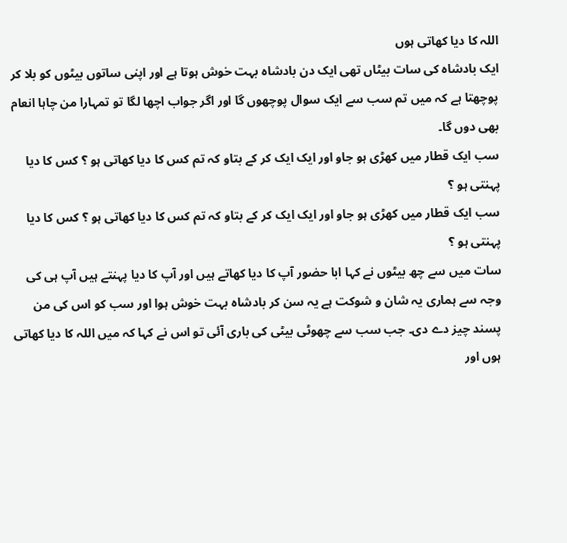اللہ کا دیا کھاتی ہوں
ایک بادشاہ کی سات بیٹاں تھی ایک دن بادشاہ بہت خوش ہوتا ہے اور اپنی ساتوں بیٹوں کو بلا کر پوچھتا ہے کہ میں تم سب سے ایک سوال پوچھوں گا اور اگر جواب اچھا لگا تو تمہارا من چاہا انعام بھی دوں گا۔
سب ایک قطار میں کھڑی ہو جاو اور ایک ایک کر کے بتاو کہ تم کس کا دیا کھاتی ہو ؟ کس کا دیا پہنتی ہو ؟
سب ایک قطار میں کھڑی ہو جاو اور ایک ایک کر کے بتاو کہ تم کس کا دیا کھاتی ہو ؟ کس کا دیا پہنتی ہو ؟
سات میں سے چھ بیٹوں نے کہا ابا حضور آپ کا دیا کھاتے ہیں اور آپ کا دیا پہنتے ہیں آپ ہی کی وجہ سے ہماری یہ شان و شوکت ہے یہ سن کر بادشاہ بہت خوش ہوا اور سب کو اس کی من پسند چیز دے دی۔ جب سب سے چھوٹی بیٹی کی باری آئی تو اس نے کہا کہ میں اللہ کا دیا کھاتی ہوں اور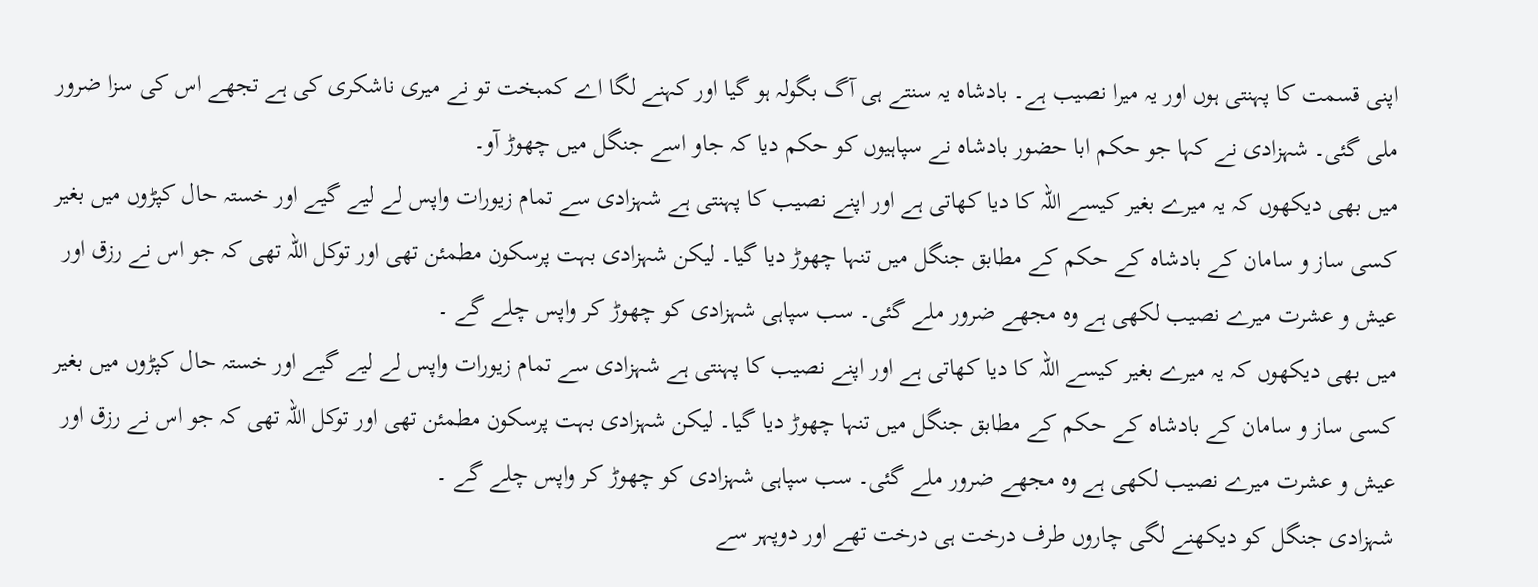اپنی قسمت کا پہنتی ہوں اور یہ میرا نصیب ہے۔ بادشاہ یہ سنتے ہی آگ بگولہ ہو گیا اور کہنے لگا اے کمبخت تو نے میری ناشکری کی ہے تجھے اس کی سزا ضرور ملی گئی۔ شہزادی نے کہا جو حکم ابا حضور بادشاہ نے سپاہیوں کو حکم دیا کہ جاو اسے جنگل میں چھوڑ آو۔
میں بھی دیکھوں کہ یہ میرے بغیر کیسے اللہ کا دیا کھاتی ہے اور اپنے نصیب کا پہنتی ہے شہزادی سے تمام زیورات واپس لے لیے گیے اور خستہ حال کپڑوں میں بغیر کسی ساز و سامان کے بادشاہ کے حکم کے مطابق جنگل میں تنہا چھوڑ دیا گیا۔ لیکن شہزادی بہت پرسکون مطمئن تھی اور توکل اللہ تھی کہ جو اس نے رزق اور عیش و عشرت میرے نصیب لکھی ہے وہ مجھے ضرور ملے گئی۔ سب سپاہی شہزادی کو چھوڑ کر واپس چلے گے ۔
میں بھی دیکھوں کہ یہ میرے بغیر کیسے اللہ کا دیا کھاتی ہے اور اپنے نصیب کا پہنتی ہے شہزادی سے تمام زیورات واپس لے لیے گیے اور خستہ حال کپڑوں میں بغیر کسی ساز و سامان کے بادشاہ کے حکم کے مطابق جنگل میں تنہا چھوڑ دیا گیا۔ لیکن شہزادی بہت پرسکون مطمئن تھی اور توکل اللہ تھی کہ جو اس نے رزق اور عیش و عشرت میرے نصیب لکھی ہے وہ مجھے ضرور ملے گئی۔ سب سپاہی شہزادی کو چھوڑ کر واپس چلے گے ۔
شہزادی جنگل کو دیکھنے لگی چاروں طرف درخت ہی درخت تھے اور دوپہر سے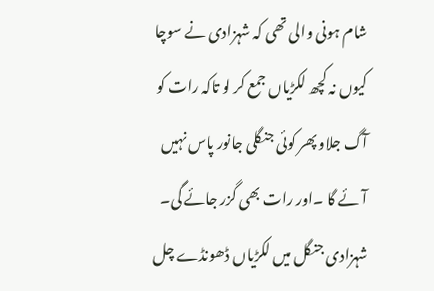شام ہونی والی تھی کہ شہزادی نے سوچا کیوں نہ کچھ لکڑیاں جمع کر لو تاکہ رات کو آگ جلاو پھر کوئی جنگلی جانور پاس نہیں آئے گا ۔اور رات بھی گزر جائے گی۔ شہزادی جنگل میں لکڑیاں ڈھونڈے چل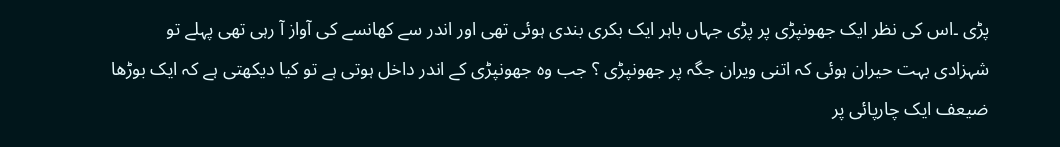پڑی ۔اس کی نظر ایک جھونپڑی پر پڑی جہاں باہر ایک بکری بندی ہوئی تھی اور اندر سے کھانسے کی آواز آ رہی تھی پہلے تو شہزادی بہت حیران ہوئی کہ اتنی ویران جگہ پر جھونپڑی ؟ جب وہ جھونپڑی کے اندر داخل ہوتی ہے تو کیا دیکھتی ہے کہ ایک بوڑھا ضیعف ایک چارپائی پر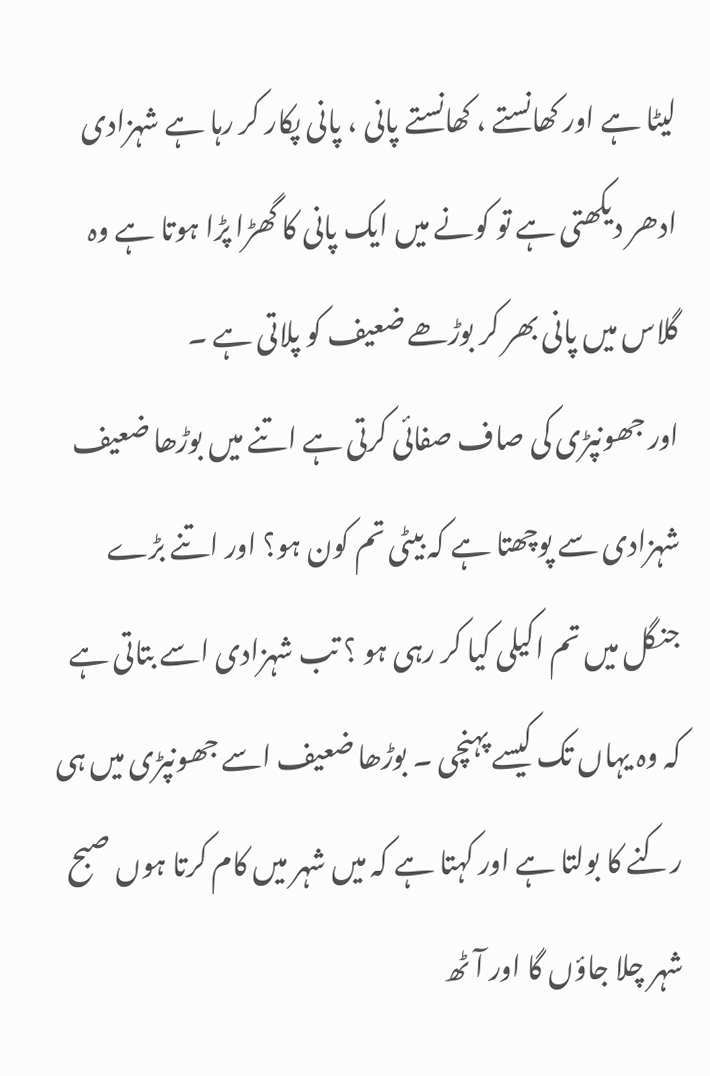لیٹا ہے اور کھانستے ، کھانستے پانی ، پانی پکار کر رہا ہے شہزادی ادھر دیکھتی ہے تو کونے میں ایک پانی کا گھڑا پڑا ہوتا ہے وہ گلاس میں پانی بھر کر بوڑھے ضعیف کو پلاتی ہے ۔
اور جھونپڑی کی صاف صفائی کرتی ہے اتنے میں بوڑھا ضعیف شہزادی سے پوچھتا ہے کہ بیٹی تم کون ہو؟ اور اتنے بڑے جنگل میں تم اکیلی کیا کر رہی ہو ؟ تب شہزادی اسے بتاتی ہے کہ وہ یہاں تک کیسے پہنچی ۔ بوڑھا ضعیف اسے جھونپڑی میں ہی رکنے کا بولتا ہے اور کہتا ہے کہ میں شہر میں کام کرتا ہوں صبح شہر چلا جاؤں گا اور آٹھ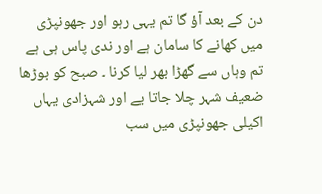دن کے بعد آؤ گا تم یہی رہو اور جھونپڑی میں کھانے کا سامان ہے اور ندی پاس ہی ہے تم وہاں سے گھڑا بھر لیا کرنا ۔ صبح کو بوڑھا ضعیف شہر چلا جاتا یے اور شہزادی یہاں اکیلی جھونپڑی میں سب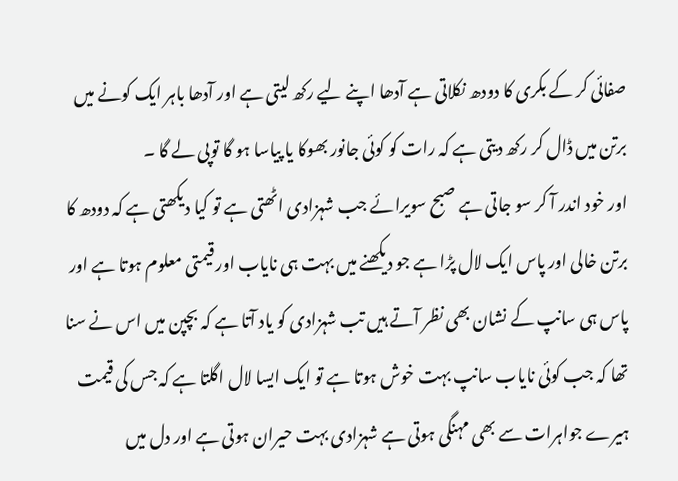صفائی کر کے بکری کا دودھ نکلاتی ہے آدھا اپنے لیے رکھ لیتی ہے اور آدھا باہر ایک کونے میں برتن میں ڈال کر رکھ دیتی ہے کہ رات کو کوئی جانور بھوکا یا پیاسا ہو گا توپی لے گا ۔
اور خود اندر آ کر سو جاتی ہے صبح سویرائے جب شہزادی اٹھتی ہے تو کیا دیکھتی ہے کہ دودھ کا برتن خالی اور پاس ایک لال پڑا ہے جو دیکھنے میں بہت ہی نایاب اور قیمتی معلوم ہوتا ہے اور پاس ہی سانپ کے نشان بھی نظر آتے ہیں تب شہزادی کو یاد آتا ہے کہ بچپن میں اس نے سنا تھا کہ جب کوئی نایاب سانپ بہت خوش ہوتا ہے تو ایک ایسا لال اگلتا ہے کہ جس کی قیمت ہیرے جواہرات سے بھی مہنگی ہوتی ہے شہزادی بہت حیران ہوتی ہے اور دل میں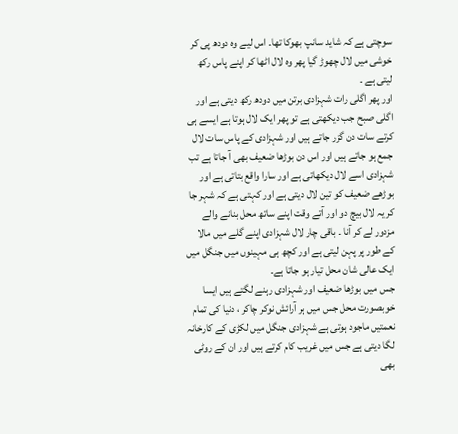سوچتی ہے کہ شاید سانپ بھوکا تھا۔ اس لیے وہ دودھ پی کر خوشی میں لال چھوڑ گیا پھر وہ لال اٹھا کر اپنے پاس رکھ لیتی ہے ۔
اور پھر اگلی رات شہزادی برتن میں دودھ رکھ دیتی ہے اور اگلی صبح جب دیکھتی ہے تو پھر ایک لال ہوتا ہے ایسے ہی کرتے سات دن گزر جاتے ہیں اور شہزادی کے پاس سات لال جمع ہو جاتے ہیں اور اس دن بوڑھا ضعیف بھی آ جاتا ہے تب شہزادی اسے لال دیکھاتی ہے اور سارا واقع بتاتی ہے اور بوڑھے ضعیف کو تین لال دیتی ہے اور کہتی ہے کہ شہر جا کر یہ لال بیچ دو اور آتے وقت اپنے ساتھ محل بنانے والے مزدور لے کر آنا ۔ باقی چار لال شہزادی اپنے گلے میں مالا کے طور پر پہن لیتی ہے اور کچھ ہی مہینوں میں جنگل میں ایک عالی شان محل تیار ہو جاتا ہے۔
جس میں بوڑھا ضعیف اور شہزادی رہنے لگتے ہیں ایسا خوبصورت محل جس میں ہر آرائش نوکر چاکر ، دنیا کی تمام نعمتیں ماجود ہوتی ہے شہزادی جنگل میں لکڑی کے کارخانہ لگا دیتی ہے جس میں غریب کام کرتے ہیں اور ان کے روٹی بھی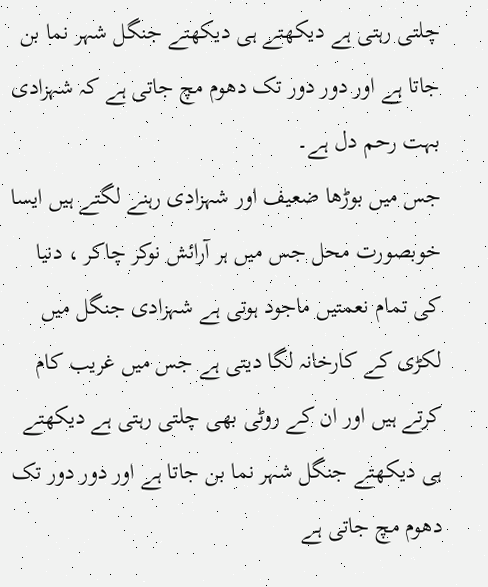چلتی رہتی ہے دیکھتے ہی دیکھتے جنگل شہر نما بن جاتا ہے اور دور دور تک دھوم مچ جاتی ہے کہ شہزادی بہت رحم دل ہے۔
جس میں بوڑھا ضعیف اور شہزادی رہنے لگتے ہیں ایسا خوبصورت محل جس میں ہر آرائش نوکر چاکر ، دنیا کی تمام نعمتیں ماجود ہوتی ہے شہزادی جنگل میں لکڑی کے کارخانہ لگا دیتی ہے جس میں غریب کام کرتے ہیں اور ان کے روٹی بھی چلتی رہتی ہے دیکھتے ہی دیکھتے جنگل شہر نما بن جاتا ہے اور دور دور تک دھوم مچ جاتی ہے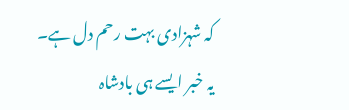کہ شہزادی بہت رحم دل ہے۔
یہ خبر ایسے ہی بادشاہ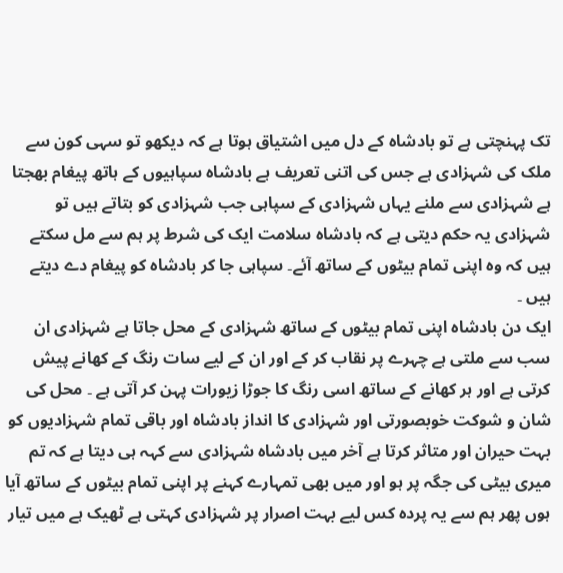تک پہنچتی ہے تو بادشاہ کے دل میں اشتیاق ہوتا ہے کہ دیکھو تو سہی کون سے ملک کی شہزادی ہے جس کی اتنی تعریف ہے بادشاہ سپاہیوں کے ہاتھ پیغام بھجتا ہے شہزادی سے ملنے یہاں شہزادی کے سپاہی جب شہزادی کو بتاتے ہیں تو شہزادی یہ حکم دیتی ہے کہ بادشاہ سلامت ایک کی شرط پر ہم سے مل سکتے ہیں کہ وہ اپنی تمام بیٹوں کے ساتھ آئے۔ سپاہی جا کر بادشاہ کو پیغام دے دیتے ہیں ۔
ایک دن بادشاہ اپنی تمام بیٹوں کے ساتھ شہزادی کے محل جاتا ہے شہزادی ان سب سے ملتی ہے چہرے پر نقاب کر کے اور ان کے لیے سات رنگ کے کھانے پیش کرتی ہے اور ہر کھانے کے ساتھ اسی رنگ کا جوڑا زیورات پہن کر آتی ہے ۔ محل کی شان و شوکت خوبصورتی اور شہزادی کا انداز بادشاہ اور باقی تمام شہزادیوں کو بہت حیران اور متاثر کرتا ہے آخر میں بادشاہ شہزادی سے کہہ ہی دیتا ہے کہ تم میری بیٹی کی جگہ پر ہو اور میں بھی تمہارے کہنے پر اپنی تمام بیٹوں کے ساتھ آیا ہوں پھر ہم سے یہ پردہ کس لیے بہت اصرار پر شہزادی کہتی ہے ٹھیک ہے میں تیار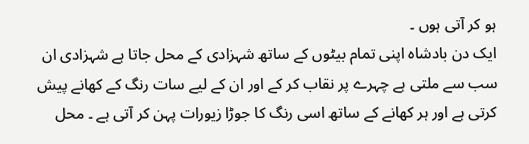ہو کر آتی ہوں ۔
ایک دن بادشاہ اپنی تمام بیٹوں کے ساتھ شہزادی کے محل جاتا ہے شہزادی ان سب سے ملتی ہے چہرے پر نقاب کر کے اور ان کے لیے سات رنگ کے کھانے پیش کرتی ہے اور ہر کھانے کے ساتھ اسی رنگ کا جوڑا زیورات پہن کر آتی ہے ۔ محل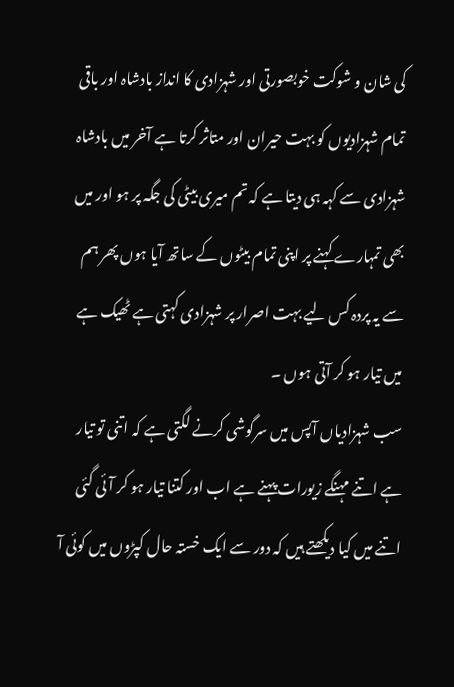کی شان و شوکت خوبصورتی اور شہزادی کا انداز بادشاہ اور باقی تمام شہزادیوں کو بہت حیران اور متاثر کرتا ہے آخر میں بادشاہ شہزادی سے کہہ ہی دیتا ہے کہ تم میری بیٹی کی جگہ پر ہو اور میں بھی تمہارے کہنے پر اپنی تمام بیٹوں کے ساتھ آیا ہوں پھر ہم سے یہ پردہ کس لیے بہت اصرار پر شہزادی کہتی ہے ٹھیک ہے میں تیار ہو کر آتی ہوں ۔
سب شہزادیاں آپس میں سرگوشی کرنے لگتی ہے کہ اتنی تو تیار ہے اتنے مہنگے زیورات پہنے ہے اب اور کتنا تیار ہو کر آئی گئی اتنے میں کیا دیکھتے ہیں کہ دور سے ایک خستہ حال کپڑوں میں کوئی آ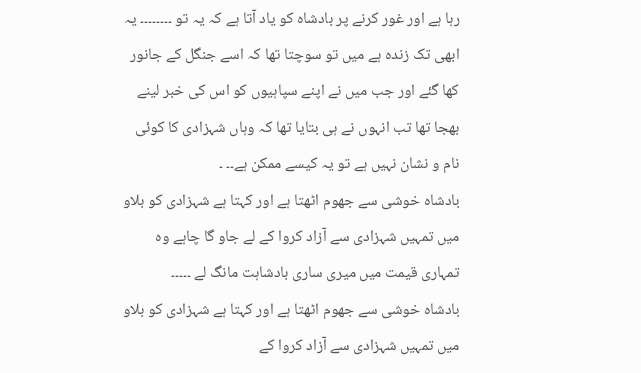رہا ہے اور غور کرنے پر بادشاہ کو یاد آتا ہے کہ یہ تو ۔۔۔۔۔۔۔۔ یہ ابھی تک زندہ ہے میں تو سوچتا تھا کہ اسے جنگل کے جانور کھا گئے اور جب میں نے اپنے سپاہیوں کو اس کی خبر لینے بھجا تھا تب انہوں نے ہی بتایا تھا کہ وہاں شہزادی کا کوئی نام و نشان نہیں ہے تو یہ کیسے ممکن ہے۔۔ ۔
بادشاہ خوشی سے جھوم اٹھتا ہے اور کہتا ہے شہزادی کو بلاو میں تمہیں شہزادی سے آزاد کروا کے لے جاو گا چاہے وہ تمہاری قیمت میں میری ساری بادشاہت مانگ لے ۔۔۔۔۔
بادشاہ خوشی سے جھوم اٹھتا ہے اور کہتا ہے شہزادی کو بلاو میں تمہیں شہزادی سے آزاد کروا کے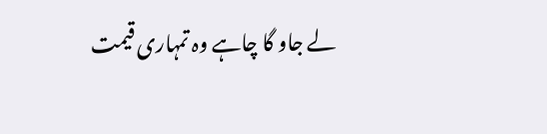لے جاو گا چاہے وہ تمہاری قیمت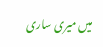میں میری ساری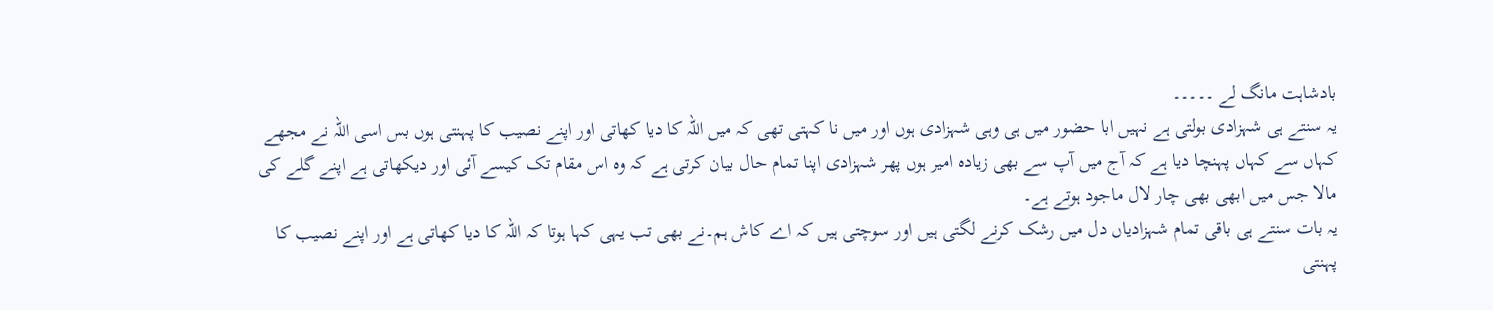بادشاہت مانگ لے ۔۔۔۔۔
یہ سنتے ہی شہزادی بولتی ہے نہیں ابا حضور میں ہی وہی شہزادی ہوں اور میں نا کہتی تھی کہ میں اللہ کا دیا کھاتی اور اپنے نصیب کا پہنتی ہوں بس اسی اللہ نے مجھے کہاں سے کہاں پہنچا دیا ہے کہ آج میں آپ سے بھی زیادہ امیر ہوں پھر شہزادی اپنا تمام حال بیان کرتی ہے کہ وہ اس مقام تک کیسے آئی اور دیکھاتی ہے اپنے گلے کی مالا جس میں ابھی بھی چار لال ماجود ہوتے ہے۔
یہ بات سنتے ہی باقی تمام شہزادیاں دل میں رشک کرنے لگتی ہیں اور سوچتی ہیں کہ اے کاش ہم۔نے بھی تب یہی کہا ہوتا کہ اللہ کا دیا کھاتی ہے اور اپنے نصیب کا پہنتی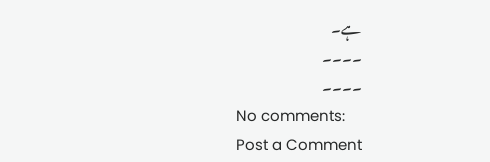ہے۔
۔۔۔۔
۔۔۔۔
No comments:
Post a Comment